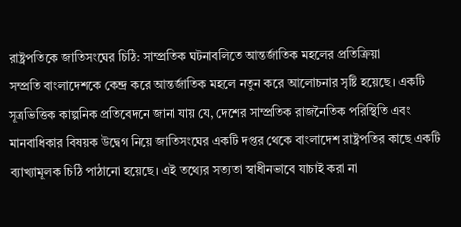রাষ্ট্রপতিকে জাতিসংঘের চিঠি: সাম্প্রতিক ঘটনাবলিতে আন্তর্জাতিক মহলের প্রতিক্রিয়া
সম্প্রতি বাংলাদেশকে কেন্দ্র করে আন্তর্জাতিক মহলে নতুন করে আলোচনার সৃষ্টি হয়েছে। একটি সূত্রভিত্তিক কাল্পনিক প্রতিবেদনে জানা যায় যে, দেশের সাম্প্রতিক রাজনৈতিক পরিস্থিতি এবং মানবাধিকার বিষয়ক উদ্বেগ নিয়ে জাতিসংঘের একটি দপ্তর থেকে বাংলাদেশ রাষ্ট্রপতির কাছে একটি ব্যাখ্যামূলক চিঠি পাঠানো হয়েছে। এই তথ্যের সত্যতা স্বাধীনভাবে যাচাই করা না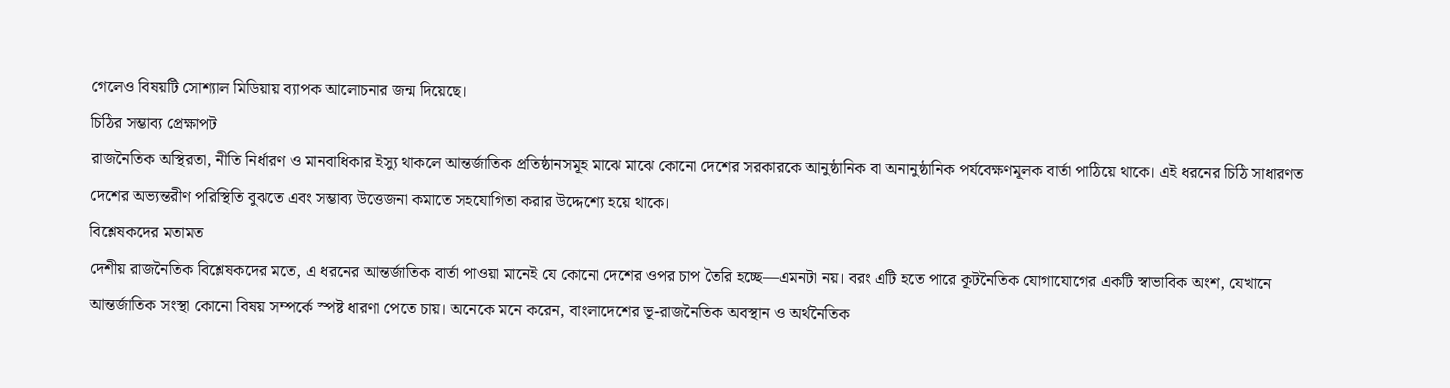গেলেও বিষয়টি সোশ্যাল মিডিয়ায় ব্যাপক আলোচনার জন্ম দিয়েছে।
চিঠির সম্ভাব্য প্রেক্ষাপট
রাজনৈতিক অস্থিরতা, নীতি নির্ধারণ ও মানবাধিকার ইস্যু থাকলে আন্তর্জাতিক প্রতিষ্ঠানসমূহ মাঝে মাঝে কোনো দেশের সরকারকে আনুষ্ঠানিক বা অনানুষ্ঠানিক পর্যবেক্ষণমূলক বার্তা পাঠিয়ে থাকে। এই ধরনের চিঠি সাধারণত দেশের অভ্যন্তরীণ পরিস্থিতি বুঝতে এবং সম্ভাব্য উত্তেজনা কমাতে সহযোগিতা করার উদ্দেশ্যে হয়ে থাকে।
বিশ্লেষকদের মতামত
দেশীয় রাজনৈতিক বিশ্লেষকদের মতে, এ ধরনের আন্তর্জাতিক বার্তা পাওয়া মানেই যে কোনো দেশের ওপর চাপ তৈরি হচ্ছে—এমনটা নয়। বরং এটি হতে পারে কূটনৈতিক যোগাযোগের একটি স্বাভাবিক অংশ, যেখানে আন্তর্জাতিক সংস্থা কোনো বিষয় সম্পর্কে স্পষ্ট ধারণা পেতে চায়। অনেকে মনে করেন, বাংলাদেশের ভূ-রাজনৈতিক অবস্থান ও অর্থনৈতিক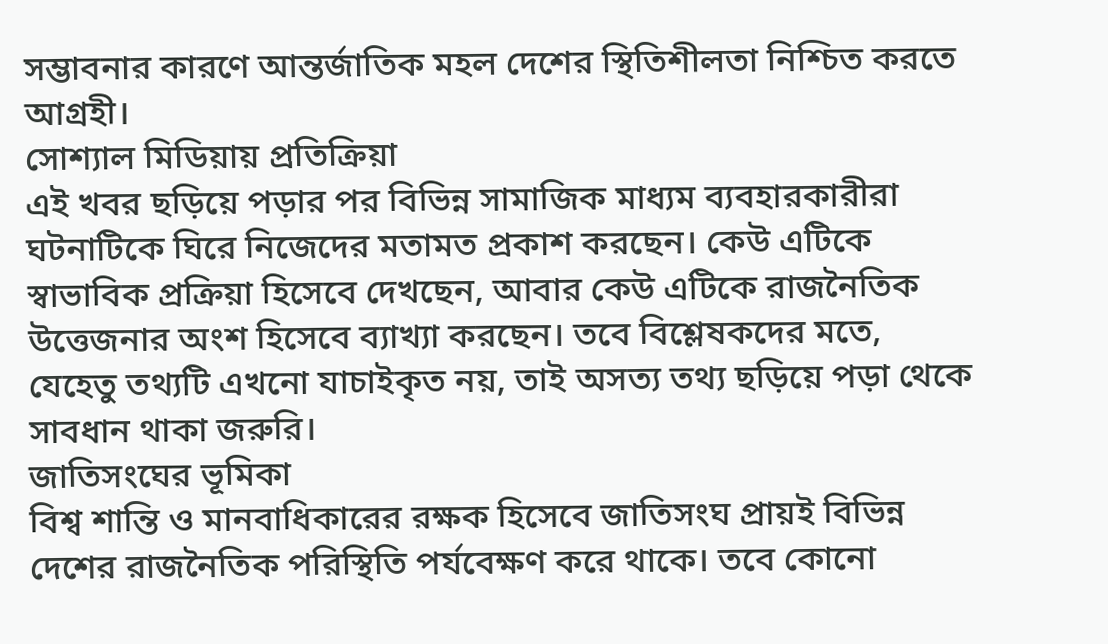সম্ভাবনার কারণে আন্তর্জাতিক মহল দেশের স্থিতিশীলতা নিশ্চিত করতে আগ্রহী।
সোশ্যাল মিডিয়ায় প্রতিক্রিয়া
এই খবর ছড়িয়ে পড়ার পর বিভিন্ন সামাজিক মাধ্যম ব্যবহারকারীরা ঘটনাটিকে ঘিরে নিজেদের মতামত প্রকাশ করছেন। কেউ এটিকে স্বাভাবিক প্রক্রিয়া হিসেবে দেখছেন, আবার কেউ এটিকে রাজনৈতিক উত্তেজনার অংশ হিসেবে ব্যাখ্যা করছেন। তবে বিশ্লেষকদের মতে, যেহেতু তথ্যটি এখনো যাচাইকৃত নয়, তাই অসত্য তথ্য ছড়িয়ে পড়া থেকে সাবধান থাকা জরুরি।
জাতিসংঘের ভূমিকা
বিশ্ব শান্তি ও মানবাধিকারের রক্ষক হিসেবে জাতিসংঘ প্রায়ই বিভিন্ন দেশের রাজনৈতিক পরিস্থিতি পর্যবেক্ষণ করে থাকে। তবে কোনো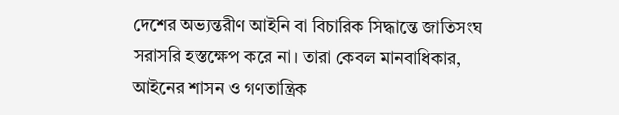দেশের অভ্যন্তরীণ আইনি বা বিচারিক সিদ্ধান্তে জাতিসংঘ সরাসরি হস্তক্ষেপ করে না। তারা কেবল মানবাধিকার, আইনের শাসন ও গণতান্ত্রিক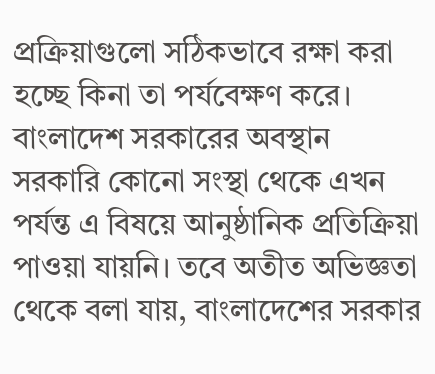প্রক্রিয়াগুলো সঠিকভাবে রক্ষা করা হচ্ছে কিনা তা পর্যবেক্ষণ করে।
বাংলাদেশ সরকারের অবস্থান
সরকারি কোনো সংস্থা থেকে এখন পর্যন্ত এ বিষয়ে আনুষ্ঠানিক প্রতিক্রিয়া পাওয়া যায়নি। তবে অতীত অভিজ্ঞতা থেকে বলা যায়, বাংলাদেশের সরকার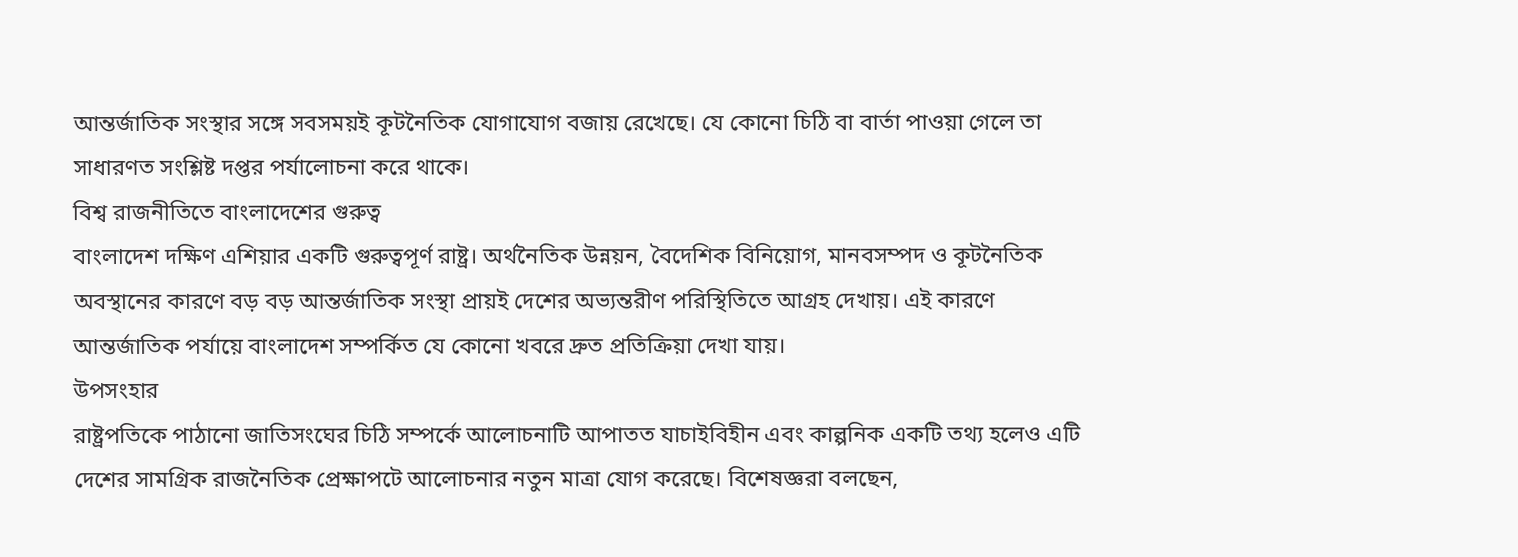আন্তর্জাতিক সংস্থার সঙ্গে সবসময়ই কূটনৈতিক যোগাযোগ বজায় রেখেছে। যে কোনো চিঠি বা বার্তা পাওয়া গেলে তা সাধারণত সংশ্লিষ্ট দপ্তর পর্যালোচনা করে থাকে।
বিশ্ব রাজনীতিতে বাংলাদেশের গুরুত্ব
বাংলাদেশ দক্ষিণ এশিয়ার একটি গুরুত্বপূর্ণ রাষ্ট্র। অর্থনৈতিক উন্নয়ন, বৈদেশিক বিনিয়োগ, মানবসম্পদ ও কূটনৈতিক অবস্থানের কারণে বড় বড় আন্তর্জাতিক সংস্থা প্রায়ই দেশের অভ্যন্তরীণ পরিস্থিতিতে আগ্রহ দেখায়। এই কারণে আন্তর্জাতিক পর্যায়ে বাংলাদেশ সম্পর্কিত যে কোনো খবরে দ্রুত প্রতিক্রিয়া দেখা যায়।
উপসংহার
রাষ্ট্রপতিকে পাঠানো জাতিসংঘের চিঠি সম্পর্কে আলোচনাটি আপাতত যাচাইবিহীন এবং কাল্পনিক একটি তথ্য হলেও এটি দেশের সামগ্রিক রাজনৈতিক প্রেক্ষাপটে আলোচনার নতুন মাত্রা যোগ করেছে। বিশেষজ্ঞরা বলছেন,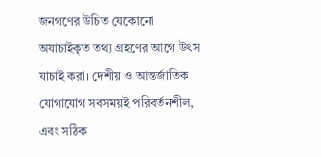জনগণের উচিত যেকোনো অযাচাইকৃত তথ্য গ্রহণের আগে উৎস যাচাই করা। দেশীয় ও আন্তর্জাতিক যোগাযোগ সবসময়ই পরিবর্তনশীল, এবং সঠিক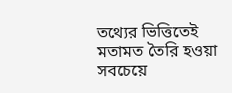তথ্যের ভিত্তিতেই মতামত তৈরি হওয়া সবচেয়ে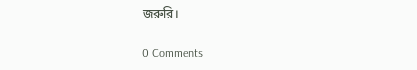জরুরি।

0 Comments